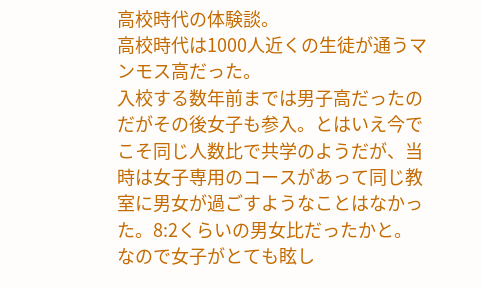高校時代の体験談。
高校時代は1000人近くの生徒が通うマンモス高だった。
入校する数年前までは男子高だったのだがその後女子も参入。とはいえ今でこそ同じ人数比で共学のようだが、当時は女子専用のコースがあって同じ教室に男女が過ごすようなことはなかった。8:2くらいの男女比だったかと。なので女子がとても眩し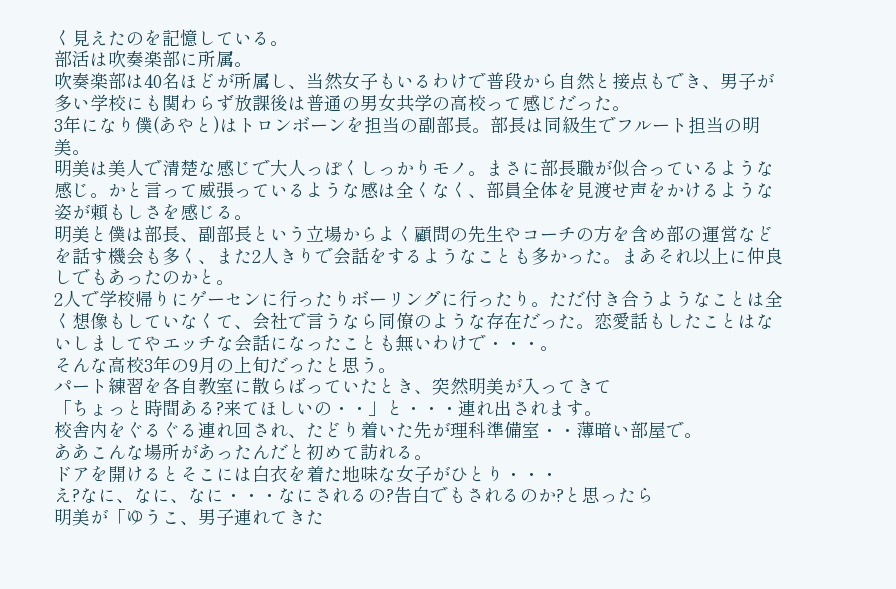く見えたのを記憶している。
部活は吹奏楽部に所属。
吹奏楽部は40名ほどが所属し、当然女子もいるわけで普段から自然と接点もでき、男子が多い学校にも関わらず放課後は普通の男女共学の高校って感じだった。
3年になり僕(あやと)はトロンボーンを担当の副部長。部長は同級生でフルート担当の明美。
明美は美人で清楚な感じで大人っぽくしっかりモノ。まさに部長職が似合っているような感じ。かと言って威張っているような感は全くなく、部員全体を見渡せ声をかけるような姿が頼もしさを感じる。
明美と僕は部長、副部長という立場からよく顧問の先生やコーチの方を含め部の運営などを話す機会も多く、また2人きりで会話をするようなことも多かった。まあそれ以上に仲良しでもあったのかと。
2人で学校帰りにゲーセンに行ったりボーリングに行ったり。ただ付き合うようなことは全く想像もしていなくて、会社で言うなら同僚のような存在だった。恋愛話もしたことはないしましてやエッチな会話になったことも無いわけで・・・。
そんな高校3年の9月の上旬だったと思う。
パート練習を各自教室に散らばっていたとき、突然明美が入ってきて
「ちょっと時間ある?来てほしいの・・」と・・・連れ出されます。
校舎内をぐるぐる連れ回され、たどり着いた先が理科準備室・・薄暗い部屋で。
ああこんな場所があったんだと初めて訪れる。
ドアを開けるとそこには白衣を着た地味な女子がひとり・・・
え?なに、なに、なに・・・なにされるの?告白でもされるのか?と思ったら
明美が「ゆうこ、男子連れてきた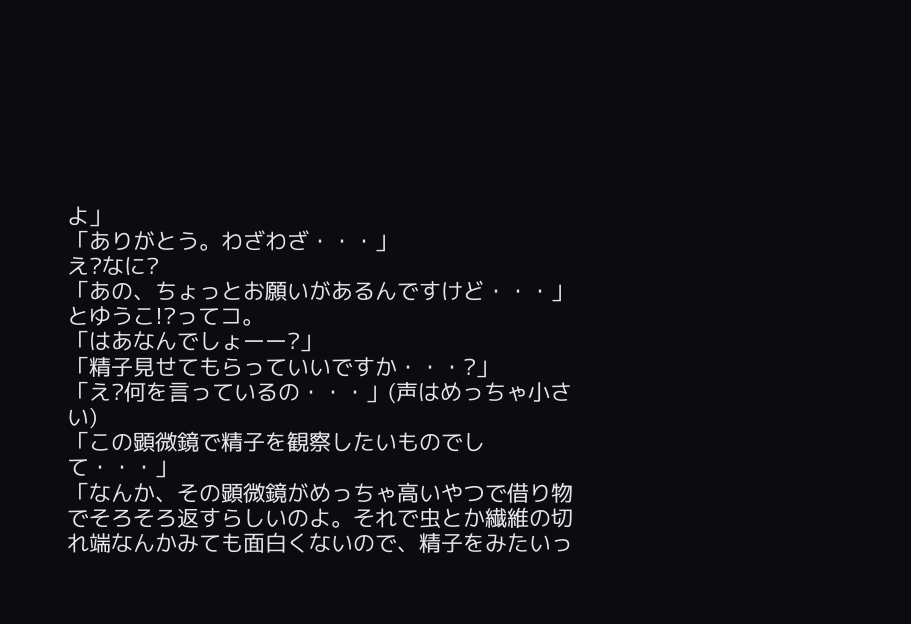よ」
「ありがとう。わざわざ・・・」
え?なに?
「あの、ちょっとお願いがあるんですけど・・・」とゆうこ!?ってコ。
「はあなんでしょーー?」
「精子見せてもらっていいですか・・・?」
「え?何を言っているの・・・」(声はめっちゃ小さい)
「この顕微鏡で精子を観察したいものでして・・・」
「なんか、その顕微鏡がめっちゃ高いやつで借り物でそろそろ返すらしいのよ。それで虫とか繊維の切れ端なんかみても面白くないので、精子をみたいっ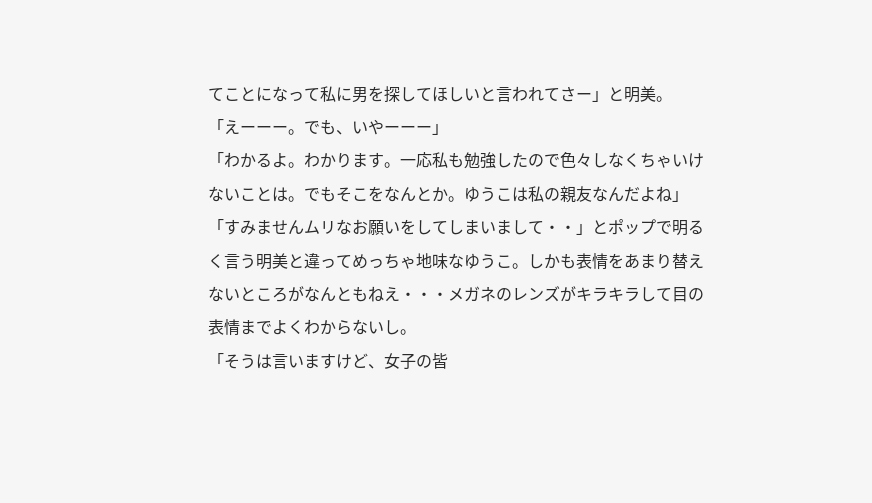てことになって私に男を探してほしいと言われてさー」と明美。
「えーーー。でも、いやーーー」
「わかるよ。わかります。一応私も勉強したので色々しなくちゃいけないことは。でもそこをなんとか。ゆうこは私の親友なんだよね」
「すみませんムリなお願いをしてしまいまして・・」とポップで明るく言う明美と違ってめっちゃ地味なゆうこ。しかも表情をあまり替えないところがなんともねえ・・・メガネのレンズがキラキラして目の表情までよくわからないし。
「そうは言いますけど、女子の皆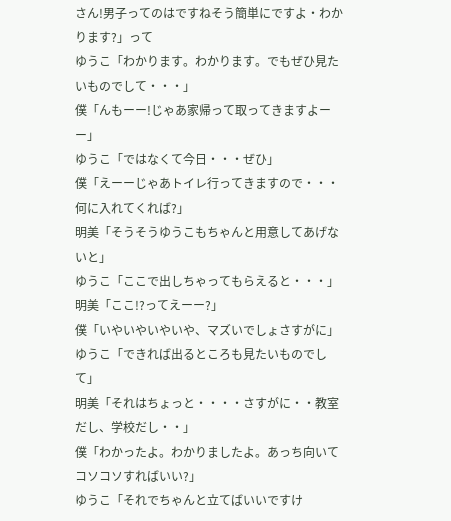さん!男子ってのはですねそう簡単にですよ・わかります?」って
ゆうこ「わかります。わかります。でもぜひ見たいものでして・・・」
僕「んもーー!じゃあ家帰って取ってきますよーー」
ゆうこ「ではなくて今日・・・ぜひ」
僕「えーーじゃあトイレ行ってきますので・・・何に入れてくれば?」
明美「そうそうゆうこもちゃんと用意してあげないと」
ゆうこ「ここで出しちゃってもらえると・・・」
明美「ここ!?ってえーー?」
僕「いやいやいやいや、マズいでしょさすがに」
ゆうこ「できれば出るところも見たいものでして」
明美「それはちょっと・・・・さすがに・・教室だし、学校だし・・」
僕「わかったよ。わかりましたよ。あっち向いてコソコソすればいい?」
ゆうこ「それでちゃんと立てばいいですけ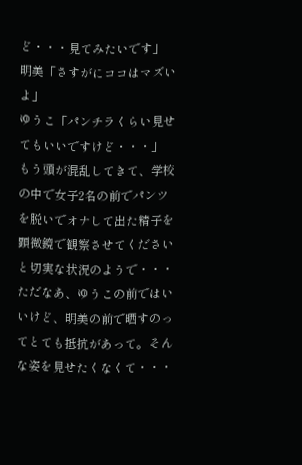ど・・・見てみたいです」
明美「さすがにココはマズいよ」
ゆうこ「パンチラくらい見せてもいいですけど・・・」
もう頭が混乱してきて、学校の中で女子2名の前でパンツを脱いでオナして出た精子を顕微鏡で観察させてくださいと切実な状況のようで・・・
ただなあ、ゆうこの前ではいいけど、明美の前で晒すのってとても抵抗があって。そんな姿を見せたくなくて・・・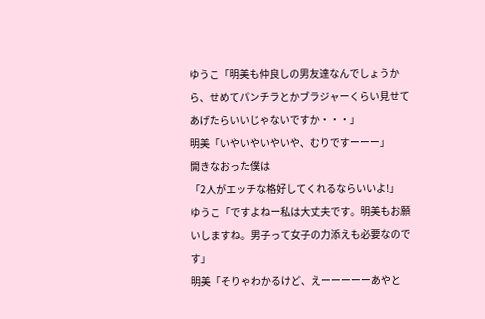ゆうこ「明美も仲良しの男友達なんでしょうから、せめてパンチラとかブラジャーくらい見せてあげたらいいじゃないですか・・・」
明美「いやいやいやいや、むりですーーー」
開きなおった僕は
「2人がエッチな格好してくれるならいいよ!」
ゆうこ「ですよねー私は大丈夫です。明美もお願いしますね。男子って女子の力添えも必要なのです」
明美「そりゃわかるけど、えーーーーーあやと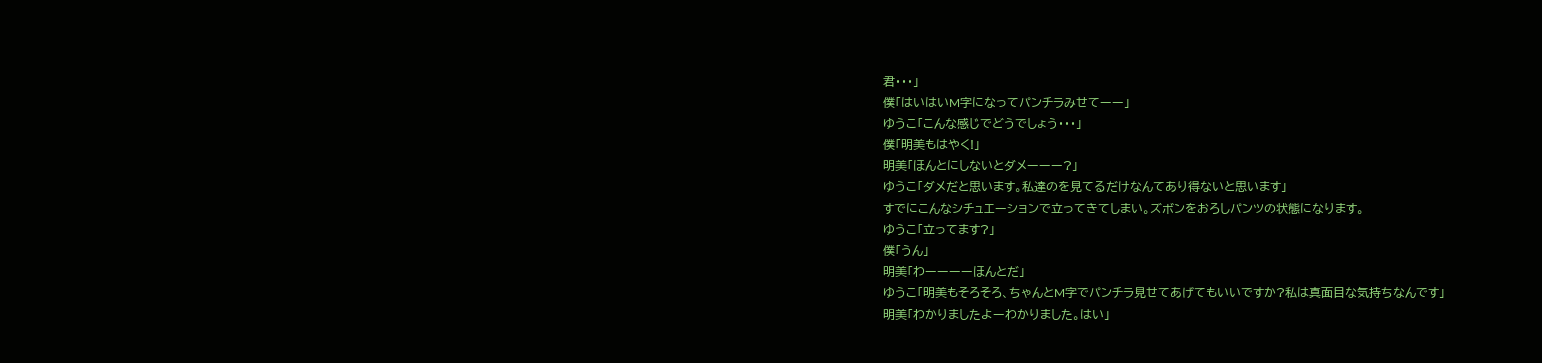君・・・」
僕「はいはいM字になってパンチラみせてーー」
ゆうこ「こんな感じでどうでしょう・・・」
僕「明美もはやく!」
明美「ほんとにしないとダメーーー?」
ゆうこ「ダメだと思います。私達のを見てるだけなんてあり得ないと思います」
すでにこんなシチュエーションで立ってきてしまい。ズボンをおろしパンツの状態になります。
ゆうこ「立ってます?」
僕「うん」
明美「わーーーーほんとだ」
ゆうこ「明美もそろそろ、ちゃんとM字でパンチラ見せてあげてもいいですか?私は真面目な気持ちなんです」
明美「わかりましたよーわかりました。はい」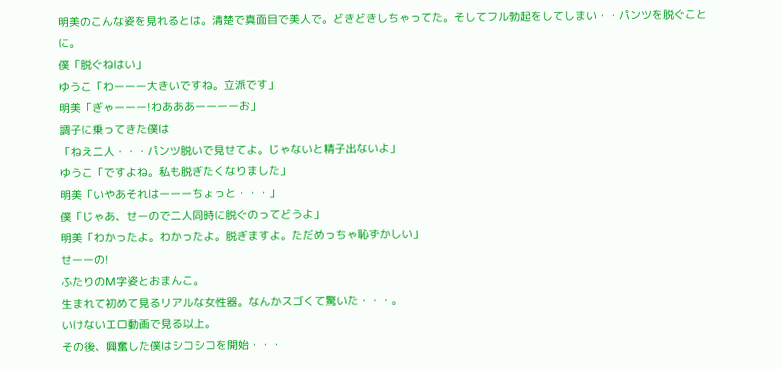明美のこんな姿を見れるとは。清楚で真面目で美人で。どきどきしちゃってた。そしてフル勃起をしてしまい・・パンツを脱ぐことに。
僕「脱ぐねはい」
ゆうこ「わーーー大きいですね。立派です」
明美「ぎゃーーー!わあああーーーーお」
調子に乗ってきた僕は
「ねえ二人・・・パンツ脱いで見せてよ。じゃないと精子出ないよ」
ゆうこ「ですよね。私も脱ぎたくなりました」
明美「いやあそれはーーーちょっと・・・」
僕「じゃあ、せーので二人同時に脱ぐのってどうよ」
明美「わかったよ。わかったよ。脱ぎますよ。ただめっちゃ恥ずかしい」
せーーの!
ふたりのM字姿とおまんこ。
生まれて初めて見るリアルな女性器。なんかスゴくて驚いた・・・。
いけないエロ動画で見る以上。
その後、興奮した僕はシコシコを開始・・・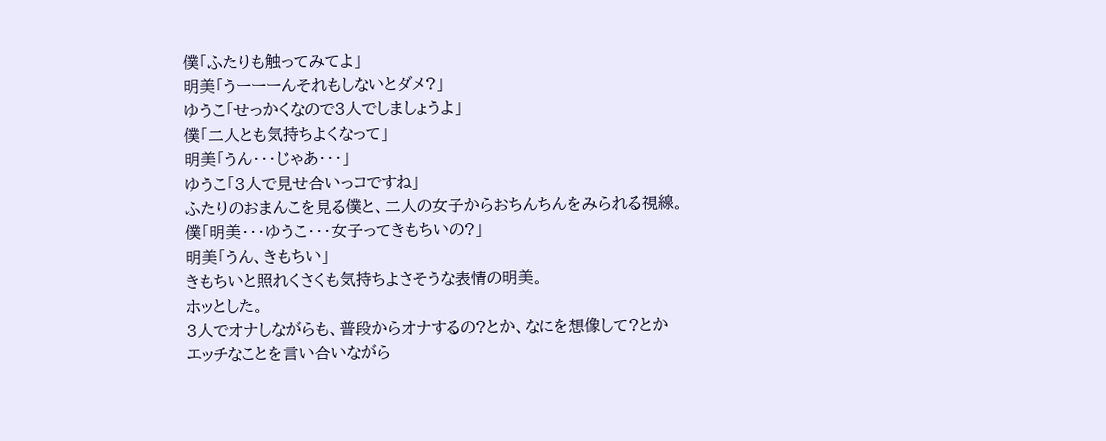僕「ふたりも触ってみてよ」
明美「うーーーんそれもしないとダメ?」
ゆうこ「せっかくなので3人でしましょうよ」
僕「二人とも気持ちよくなって」
明美「うん・・・じゃあ・・・」
ゆうこ「3人で見せ合いっコですね」
ふたりのおまんこを見る僕と、二人の女子からおちんちんをみられる視線。
僕「明美・・・ゆうこ・・・女子ってきもちいの?」
明美「うん、きもちい」
きもちいと照れくさくも気持ちよさそうな表情の明美。
ホッとした。
3人でオナしながらも、普段からオナするの?とか、なにを想像して?とか
エッチなことを言い合いながら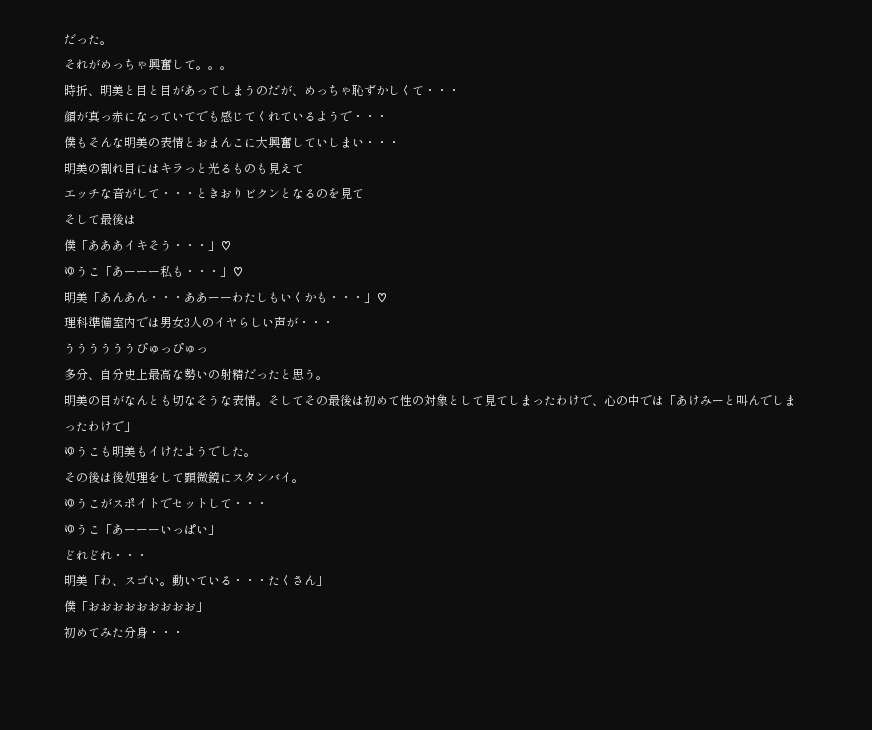だった。
それがめっちゃ興奮して。。。
時折、明美と目と目があってしまうのだが、めっちゃ恥ずかしくて・・・
顔が真っ赤になっていてでも感じてくれているようで・・・
僕もそんな明美の表情とおまんこに大興奮していしまい・・・
明美の割れ目にはキラっと光るものも見えて
エッチな音がして・・・ときおりビクンとなるのを見て
そして最後は
僕「あああイキそう・・・」♡
ゆうこ「あーーー私も・・・」♡
明美「あんあん・・・ああーーわたしもいくかも・・・」♡
理科準備室内では男女3人のイヤらしい声が・・・
ううううううぴゅっぴゅっ
多分、自分史上最高な勢いの射精だったと思う。
明美の目がなんとも切なそうな表情。そしてその最後は初めて性の対象として見てしまったわけで、心の中では「あけみーと叫んでしまったわけで」
ゆうこも明美もイけたようでした。
その後は後処理をして顕微鏡にスタンバイ。
ゆうこがスポイトでセットして・・・
ゆうこ「あーーーいっぱい」
どれどれ・・・
明美「わ、スゴい。動いている・・・たくさん」
僕「おおおおおおおおお」
初めてみた分身・・・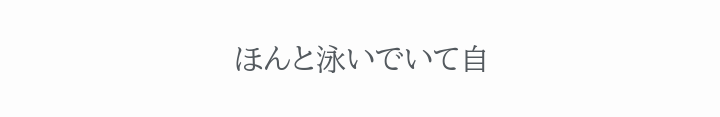ほんと泳いでいて自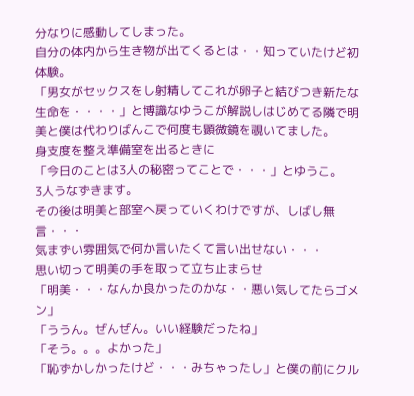分なりに感動してしまった。
自分の体内から生き物が出てくるとは・・知っていたけど初体験。
「男女がセックスをし射精してこれが卵子と結びつき新たな生命を・・・・」と博識なゆうこが解説しはじめてる隣で明美と僕は代わりばんこで何度も顕微鏡を覗いてました。
身支度を整え準備室を出るときに
「今日のことは3人の秘密ってことで・・・」とゆうこ。
3人うなずきます。
その後は明美と部室へ戻っていくわけですが、しばし無言・・・
気まずい雰囲気で何か言いたくて言い出せない・・・
思い切って明美の手を取って立ち止まらせ
「明美・・・なんか良かったのかな・・悪い気してたらゴメン」
「ううん。ぜんぜん。いい経験だったね」
「そう。。。よかった」
「恥ずかしかったけど・・・みちゃったし」と僕の前にクル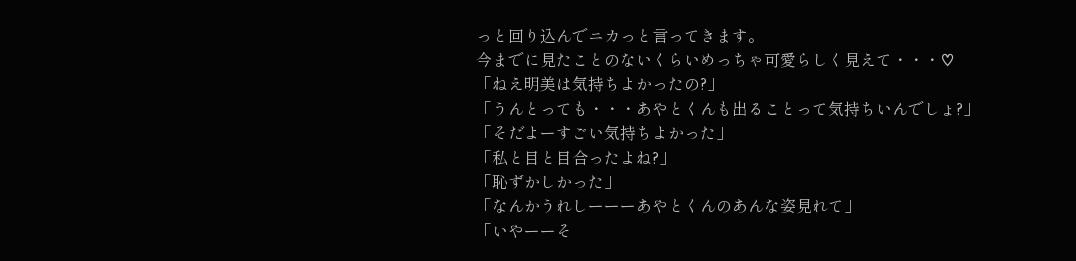っと回り込んでニカっと言ってきます。
今までに見たことのないくらいめっちゃ可愛らしく見えて・・・♡
「ねえ明美は気持ちよかったの?」
「うんとっても・・・あやとくんも出ることって気持ちいんでしょ?」
「そだよーすごい気持ちよかった」
「私と目と目合ったよね?」
「恥ずかしかった」
「なんかうれしーーーあやとくんのあんな姿見れて」
「いやーーそ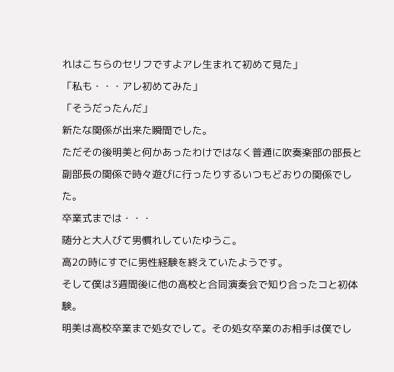れはこちらのセリフですよアレ生まれて初めて見た」
「私も・・・アレ初めてみた」
「そうだったんだ」
新たな関係が出来た瞬間でした。
ただその後明美と何かあったわけではなく普通に吹奏楽部の部長と副部長の関係で時々遊びに行ったりするいつもどおりの関係でした。
卒業式までは・・・
随分と大人びて男慣れしていたゆうこ。
高2の時にすでに男性経験を終えていたようです。
そして僕は3週間後に他の高校と合同演奏会で知り合ったコと初体験。
明美は高校卒業まで処女でして。その処女卒業のお相手は僕でし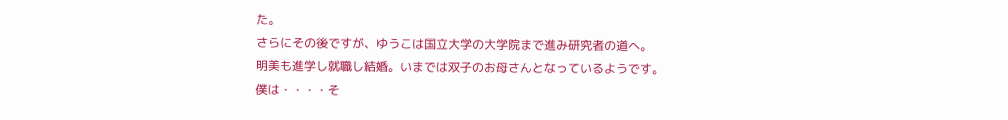た。
さらにその後ですが、ゆうこは国立大学の大学院まで進み研究者の道へ。
明美も進学し就職し結婚。いまでは双子のお母さんとなっているようです。
僕は・・・・そ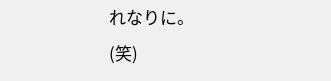れなりに。
(笑)